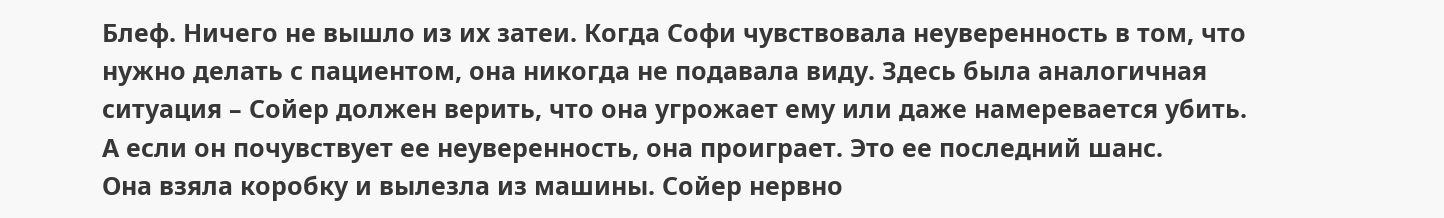Блеф. Ничего не вышло из их затеи. Когда Софи чувствовала неуверенность в том, что нужно делать с пациентом, она никогда не подавала виду. Здесь была аналогичная ситуация – Сойер должен верить, что она угрожает ему или даже намеревается убить. А если он почувствует ее неуверенность, она проиграет. Это ее последний шанс.
Она взяла коробку и вылезла из машины. Сойер нервно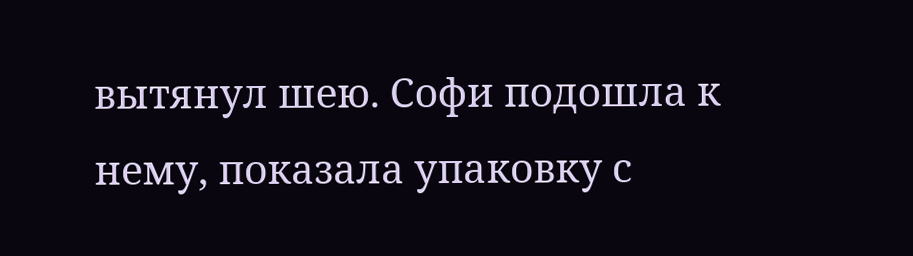вытянул шею. Софи подошла к нему, показала упаковку с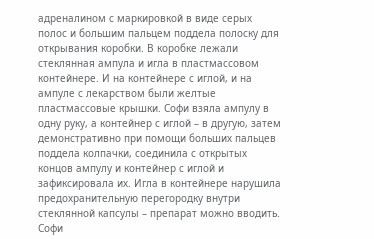адреналином с маркировкой в виде серых полос и большим пальцем поддела полоску для открывания коробки. В коробке лежали стеклянная ампула и игла в пластмассовом контейнере. И на контейнере с иглой, и на ампуле с лекарством были желтые пластмассовые крышки. Софи взяла ампулу в одну руку, а контейнер с иглой – в другую, затем демонстративно при помощи больших пальцев поддела колпачки, соединила с открытых концов ампулу и контейнер с иглой и зафиксировала их. Игла в контейнере нарушила предохранительную перегородку внутри стеклянной капсулы – препарат можно вводить. Софи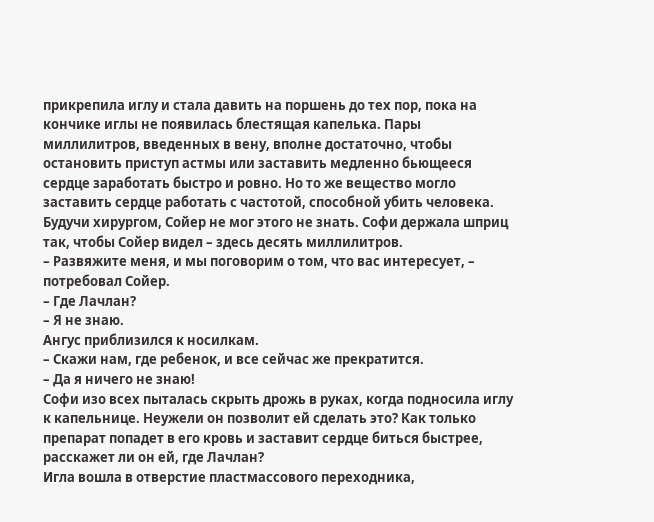прикрепила иглу и стала давить на поршень до тех пор, пока на кончике иглы не появилась блестящая капелька. Пары миллилитров, введенных в вену, вполне достаточно, чтобы остановить приступ астмы или заставить медленно бьющееся сердце заработать быстро и ровно. Но то же вещество могло заставить сердце работать с частотой, способной убить человека. Будучи хирургом, Сойер не мог этого не знать. Софи держала шприц так, чтобы Сойер видел – здесь десять миллилитров.
– Развяжите меня, и мы поговорим о том, что вас интересует, – потребовал Сойер.
– Где Лачлан?
– Я не знаю.
Ангус приблизился к носилкам.
– Скажи нам, где ребенок, и все сейчас же прекратится.
– Да я ничего не знаю!
Софи изо всех пыталась скрыть дрожь в руках, когда подносила иглу к капельнице. Неужели он позволит ей сделать это? Как только препарат попадет в его кровь и заставит сердце биться быстрее, расскажет ли он ей, где Лачлан?
Игла вошла в отверстие пластмассового переходника,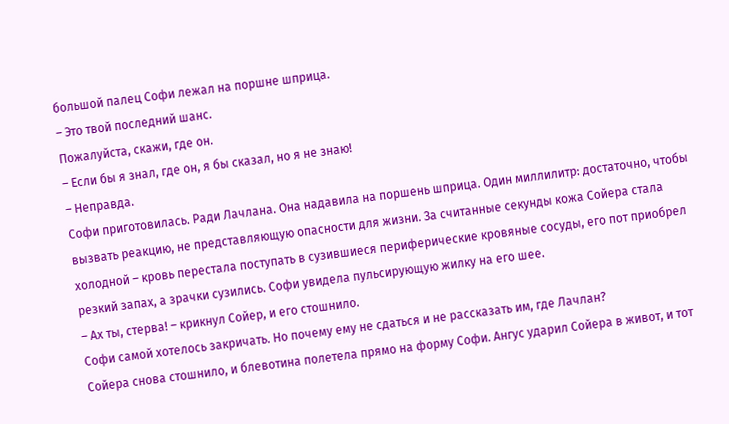большой палец Софи лежал на поршне шприца.
– Это твой последний шанс.
Пожалуйста, скажи, где он.
– Если бы я знал, где он, я бы сказал, но я не знаю!
– Неправда.
Софи приготовилась. Ради Лачлана. Она надавила на поршень шприца. Один миллилитр: достаточно, чтобы вызвать реакцию, не представляющую опасности для жизни. За считанные секунды кожа Сойера стала холодной – кровь перестала поступать в сузившиеся периферические кровяные сосуды, его пот приобрел резкий запах, а зрачки сузились. Софи увидела пульсирующую жилку на его шее.
– Ах ты, стерва! – крикнул Сойер, и его стошнило.
Софи самой хотелось закричать. Но почему ему не сдаться и не рассказать им, где Лачлан?
Сойера снова стошнило, и блевотина полетела прямо на форму Софи. Ангус ударил Сойера в живот, и тот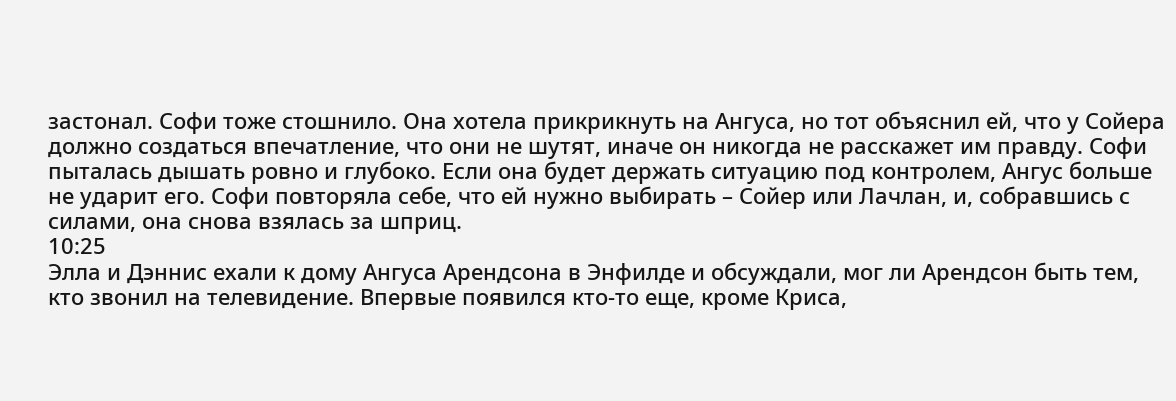застонал. Софи тоже стошнило. Она хотела прикрикнуть на Ангуса, но тот объяснил ей, что у Сойера должно создаться впечатление, что они не шутят, иначе он никогда не расскажет им правду. Софи пыталась дышать ровно и глубоко. Если она будет держать ситуацию под контролем, Ангус больше не ударит его. Софи повторяла себе, что ей нужно выбирать – Сойер или Лачлан, и, собравшись с силами, она снова взялась за шприц.
10:25
Элла и Дэннис ехали к дому Ангуса Арендсона в Энфилде и обсуждали, мог ли Арендсон быть тем, кто звонил на телевидение. Впервые появился кто-то еще, кроме Криса,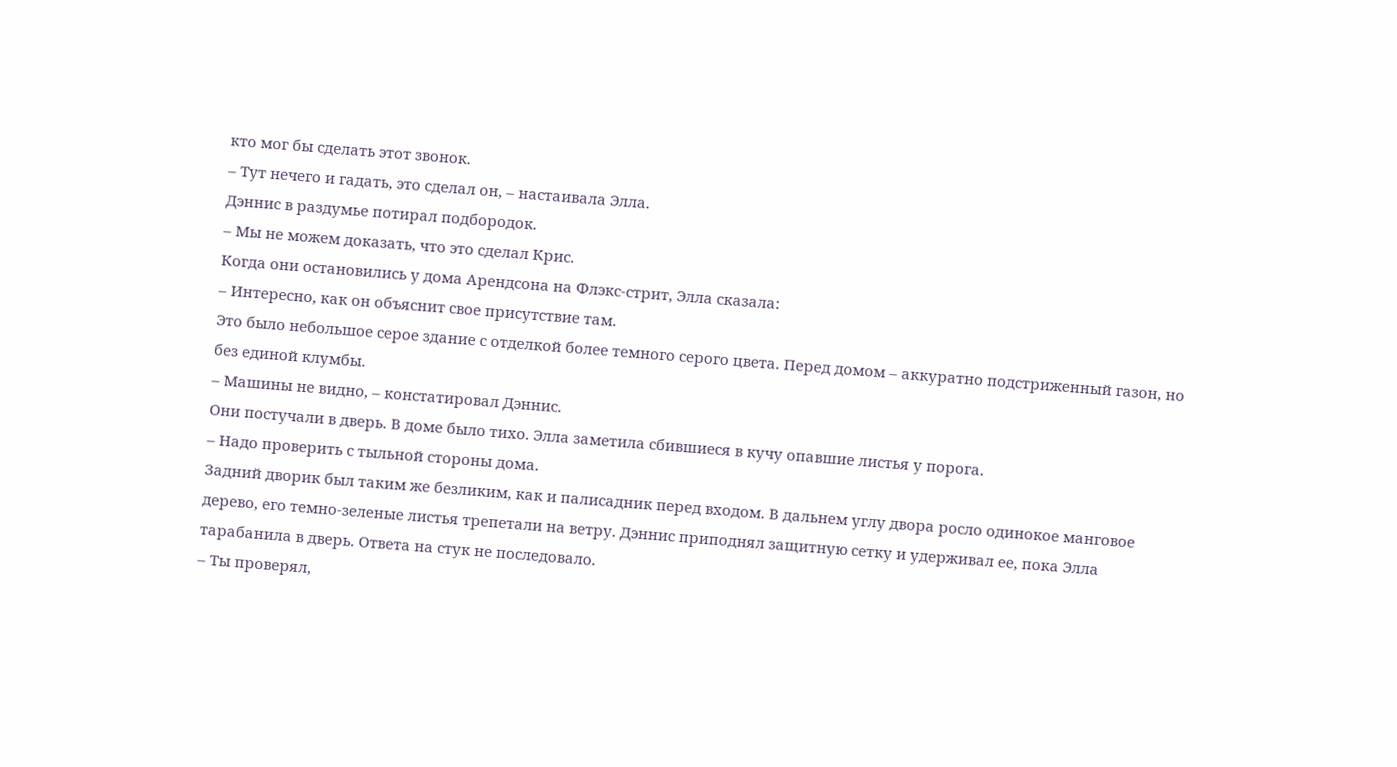кто мог бы сделать этот звонок.
– Тут нечего и гадать, это сделал он, – настаивала Элла.
Дэннис в раздумье потирал подбородок.
– Мы не можем доказать, что это сделал Крис.
Когда они остановились у дома Арендсона на Флэкс-стрит, Элла сказала:
– Интересно, как он объяснит свое присутствие там.
Это было небольшое серое здание с отделкой более темного серого цвета. Перед домом – аккуратно подстриженный газон, но без единой клумбы.
– Машины не видно, – констатировал Дэннис.
Они постучали в дверь. В доме было тихо. Элла заметила сбившиеся в кучу опавшие листья у порога.
– Надо проверить с тыльной стороны дома.
Задний дворик был таким же безликим, как и палисадник перед входом. В дальнем углу двора росло одинокое манговое дерево, его темно-зеленые листья трепетали на ветру. Дэннис приподнял защитную сетку и удерживал ее, пока Элла тарабанила в дверь. Ответа на стук не последовало.
– Ты проверял,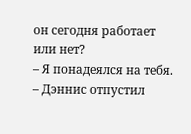он сегодня работает или нет?
– Я понадеялся на тебя. – Дэннис отпустил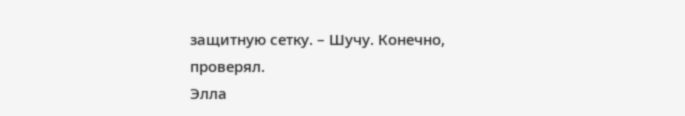защитную сетку. – Шучу. Конечно, проверял.
Элла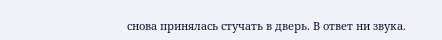снова принялась стучать в дверь. В ответ ни звука.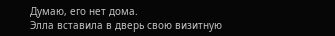Думаю, его нет дома.
Элла вставила в дверь свою визитную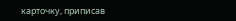карточку, приписав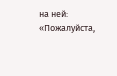на ней: «Пожалуйста,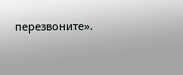перезвоните».